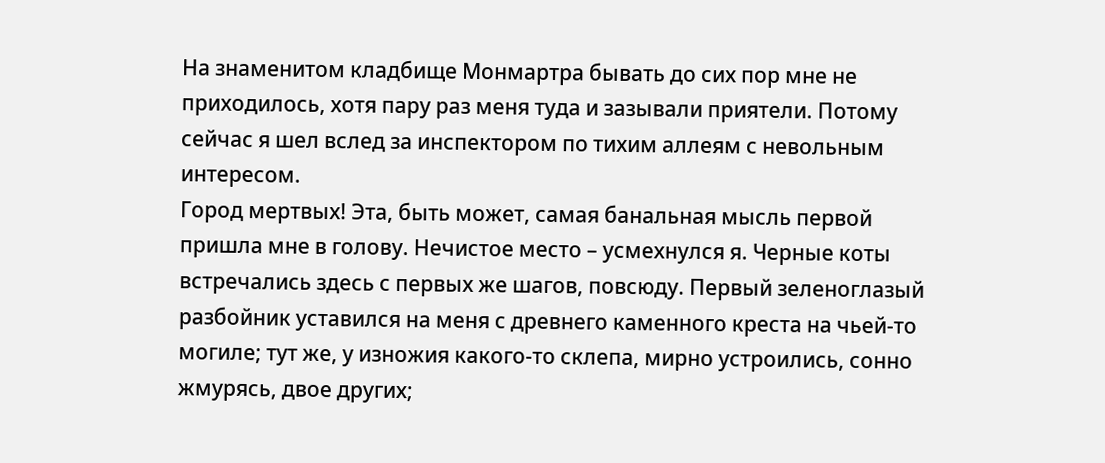На знаменитом кладбище Монмартра бывать до сих пор мне не приходилось, хотя пару раз меня туда и зазывали приятели. Потому сейчас я шел вслед за инспектором по тихим аллеям с невольным интересом.
Город мертвых! Эта, быть может, самая банальная мысль первой пришла мне в голову. Нечистое место – усмехнулся я. Черные коты встречались здесь с первых же шагов, повсюду. Первый зеленоглазый разбойник уставился на меня с древнего каменного креста на чьей-то могиле; тут же, у изножия какого-то склепа, мирно устроились, сонно жмурясь, двое других;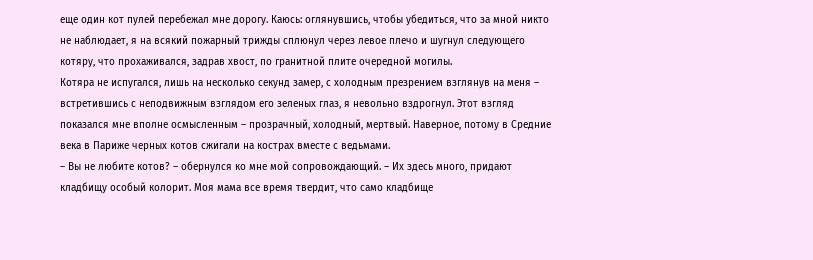еще один кот пулей перебежал мне дорогу. Каюсь: оглянувшись, чтобы убедиться, что за мной никто не наблюдает, я на всякий пожарный трижды сплюнул через левое плечо и шугнул следующего котяру, что прохаживался, задрав хвост, по гранитной плите очередной могилы.
Котяра не испугался, лишь на несколько секунд замер, с холодным презрением взглянув на меня – встретившись с неподвижным взглядом его зеленых глаз, я невольно вздрогнул. Этот взгляд показался мне вполне осмысленным – прозрачный, холодный, мертвый. Наверное, потому в Средние века в Париже черных котов сжигали на кострах вместе с ведьмами.
– Вы не любите котов? – обернулся ко мне мой сопровождающий. – Их здесь много, придают кладбищу особый колорит. Моя мама все время твердит, что само кладбище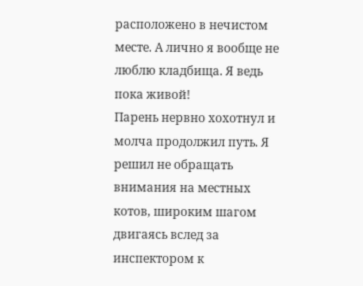расположено в нечистом месте. А лично я вообще не люблю кладбища. Я ведь пока живой!
Парень нервно хохотнул и молча продолжил путь. Я решил не обращать внимания на местных котов, широким шагом двигаясь вслед за инспектором к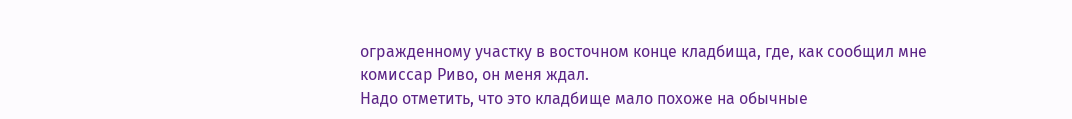огражденному участку в восточном конце кладбища, где, как сообщил мне комиссар Риво, он меня ждал.
Надо отметить, что это кладбище мало похоже на обычные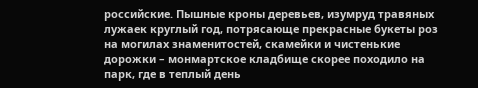российские. Пышные кроны деревьев, изумруд травяных лужаек круглый год, потрясающе прекрасные букеты роз на могилах знаменитостей, скамейки и чистенькие дорожки – монмартское кладбище скорее походило на парк, где в теплый день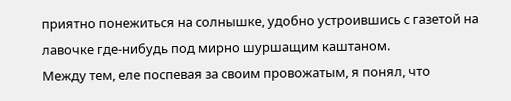приятно понежиться на солнышке, удобно устроившись с газетой на лавочке где-нибудь под мирно шуршащим каштаном.
Между тем, еле поспевая за своим провожатым, я понял, что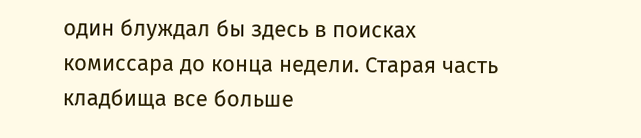один блуждал бы здесь в поисках комиссара до конца недели. Старая часть кладбища все больше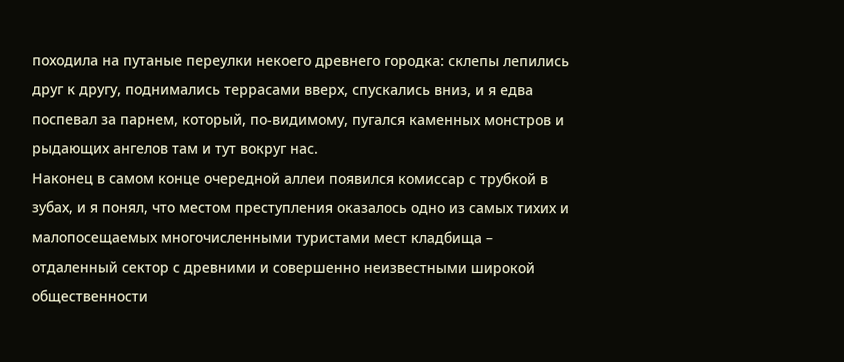походила на путаные переулки некоего древнего городка: склепы лепились друг к другу, поднимались террасами вверх, спускались вниз, и я едва поспевал за парнем, который, по-видимому, пугался каменных монстров и рыдающих ангелов там и тут вокруг нас.
Наконец в самом конце очередной аллеи появился комиссар с трубкой в зубах, и я понял, что местом преступления оказалось одно из самых тихих и малопосещаемых многочисленными туристами мест кладбища – отдаленный сектор с древними и совершенно неизвестными широкой общественности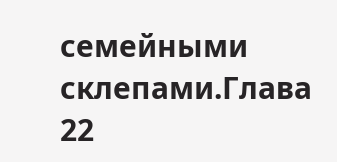семейными склепами.Глава 22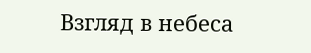Взгляд в небеса